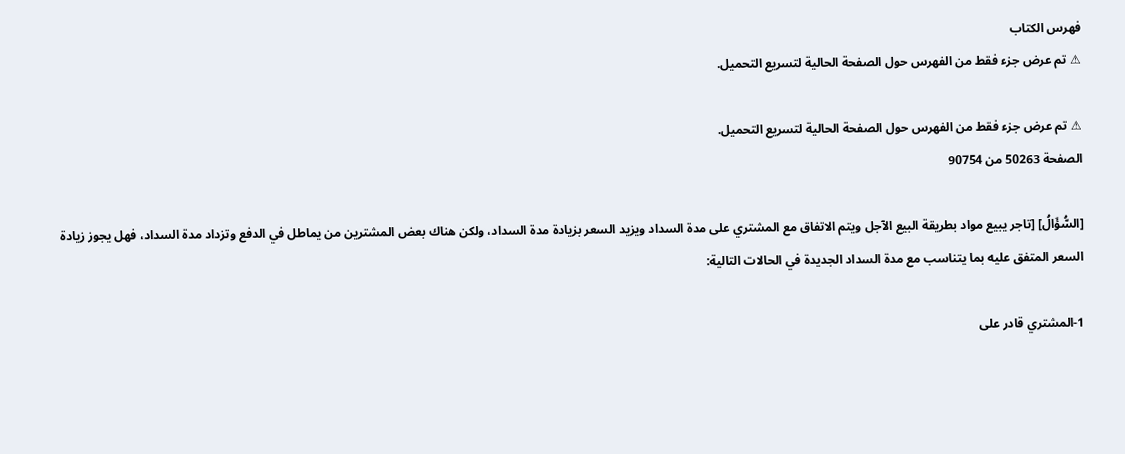فهرس الكتاب
⚠ تم عرض جزء فقط من الفهرس حول الصفحة الحالية لتسريع التحميل.

⚠ تم عرض جزء فقط من الفهرس حول الصفحة الحالية لتسريع التحميل.
الصفحة 50263 من 90754

[السُّؤَالُ] [تاجر يبيع مواد بطريقة البيع الآجل ويتم الاتفاق مع المشتري على مدة السداد ويزيد السعر بزيادة مدة السداد، ولكن هناك بعض المشترين من يماطل في الدفع وتزداد مدة السداد، فهل يجوز زيادة السعر المتفق عليه بما يتناسب مع مدة السداد الجديدة في الحالات التالية:

1-المشتري قادر على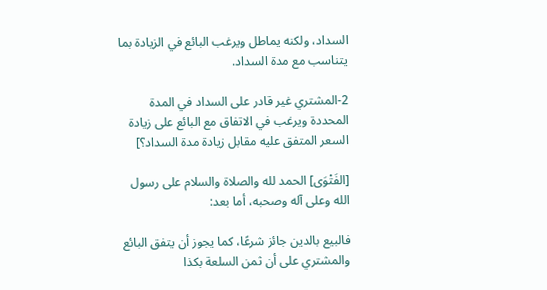السداد، ولكنه يماطل ويرغب البائع في الزيادة بما يتناسب مع مدة السداد.

2-المشتري غير قادر على السداد في المدة المحددة ويرغب في الاتفاق مع البائع على زيادة السعر المتفق عليه مقابل زيادة مدة السداد؟]

[الفَتْوَى] الحمد لله والصلاة والسلام على رسول الله وعلى آله وصحبه، أما بعد:

فالبيع بالدين جائز شرعًا، كما يجوز أن يتفق البائع والمشتري على أن ثمن السلعة بكذا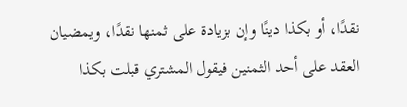نقدًا، أو بكذا دينًا وإن بزيادة على ثمنها نقدًا، ويمضيان العقد على أحد الثمنين فيقول المشتري قبلت بكذا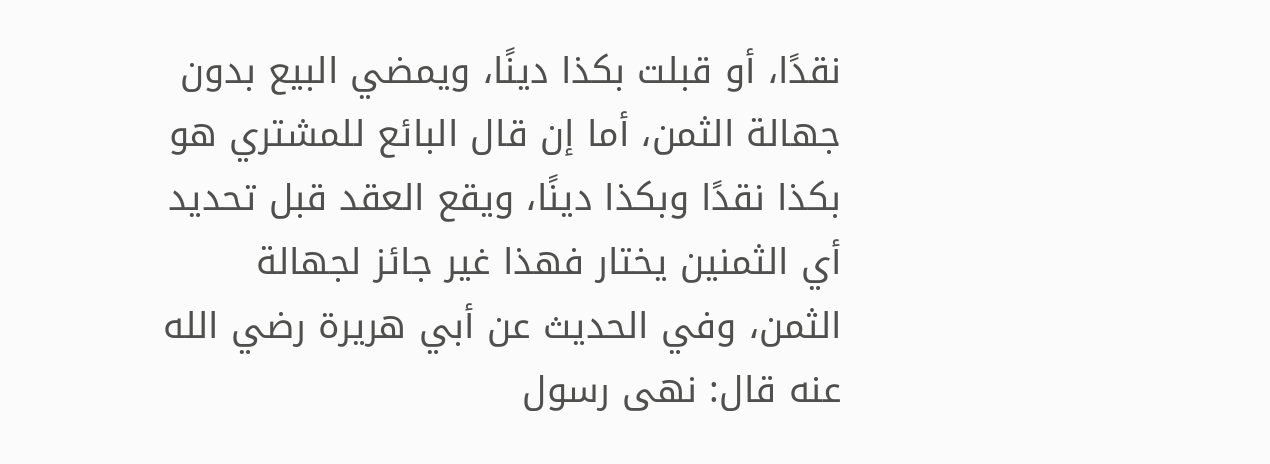نقدًا، أو قبلت بكذا دينًا، ويمضي البيع بدون جهالة الثمن، أما إن قال البائع للمشتري هو بكذا نقدًا وبكذا دينًا، ويقع العقد قبل تحديد أي الثمنين يختار فهذا غير جائز لجهالة الثمن، وفي الحديث عن أبي هريرة رضي الله عنه قال: نهى رسول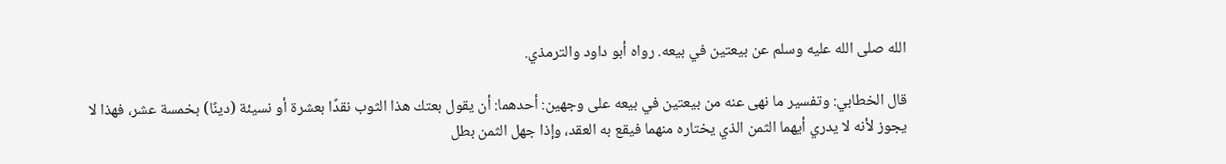الله صلى الله عليه وسلم عن بيعتين في بيعه. رواه أبو داود والترمذي.

قال الخطابي: وتفسير ما نهى عنه من بيعتين في بيعه على وجهين: أحدهما: أن يقول بعتك هذا الثوب نقدًا بعشرة أو نسيئة (دينًا) بخمسة عشر، فهذا لا يجوز لأنه لا يدري أيهما الثمن الذي يختاره منهما فيقع به العقد، وإذا جهل الثمن بطل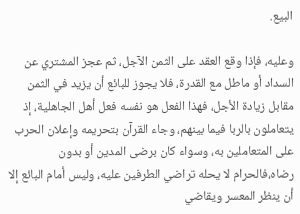البيع.

وعليه، فإذا وقع العقد على الثمن الآجل، ثم عجز المشتري عن السداد أو ماطل مع القدرة، فلا يجوز للبائع أن يزيد في الثمن مقابل زيادة الأجل، فهذا الفعل هو نفسه فعل أهل الجاهلية، إذ يتعاملون بالربا فيما بينهم، وجاء القرآن بتحريمه وإعلان الحرب على المتعاملين به، وسواء كان برضى المدين أو بدون رضاه،فالحرام لا يحله تراضي الطرفين عليه، وليس أمام البائع إلا أن ينظر المعسر ويقاضي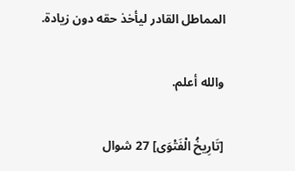المماطل القادر ليأخذ حقه دون زيادة.

والله أعلم.

[تَارِيخُ الْفَتْوَى] 27 شوال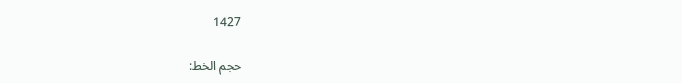1427

حجم الخط: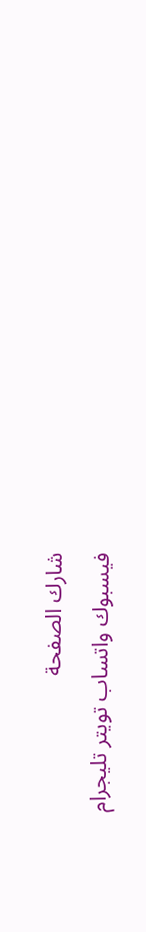شارك الصفحة
فيسبوك واتساب تويتر تليجرام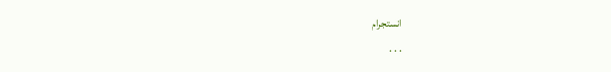انستجرام
. . .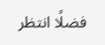فضلًا انتظر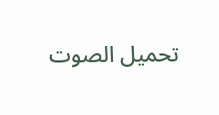تحميل الصوت